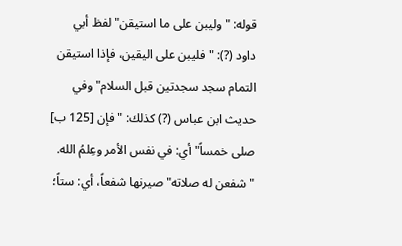قوله: "وليبن على ما استيقن" لفظ أبي داود (?): "فليبن على اليقين، فإذا استيقن التمام سجد سجدتين قبل السلام" وفي حديث ابن عباس (?) كذلك: "فإن [125 ب] صلى خمساً" أي: في نفس الأمر وعِلمُ الله.
"شفعن له صلاته" صيرنها شفعاً، أي: ستاً؛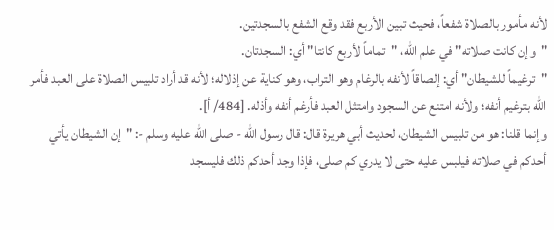لأنه مأمور بالصلاة شفعاً، فحيث تبين الأربع فقد وقع الشفع بالسجدتين.
"وإن كانت صلاته" في علم الله، "تماماً لأربع كانتا" أي: السجدتان.
"ترغيماً للشيطان" أي: إلصاقاً لأنفه بالرغام وهو التراب، وهو كناية عن إذلاله؛ لأنه قد أراد تلبيس الصلاة على العبد فأمر الله بترغيم أنفه؛ ولأنه امتنع عن السجود وامتثل العبد فأرغم أنفه وأذله. [484/ أ].
وإنما قلنا: هو من تلبيس الشيطان، لحديث أبي هريرة قال: قال رسول الله - صلى الله عليه وسلم -: "إن الشيطان يأتي أحدكم في صلاته فيلبس عليه حتى لا يدري كم صلى، فإذا وجد أحدكم ذلك فليسجد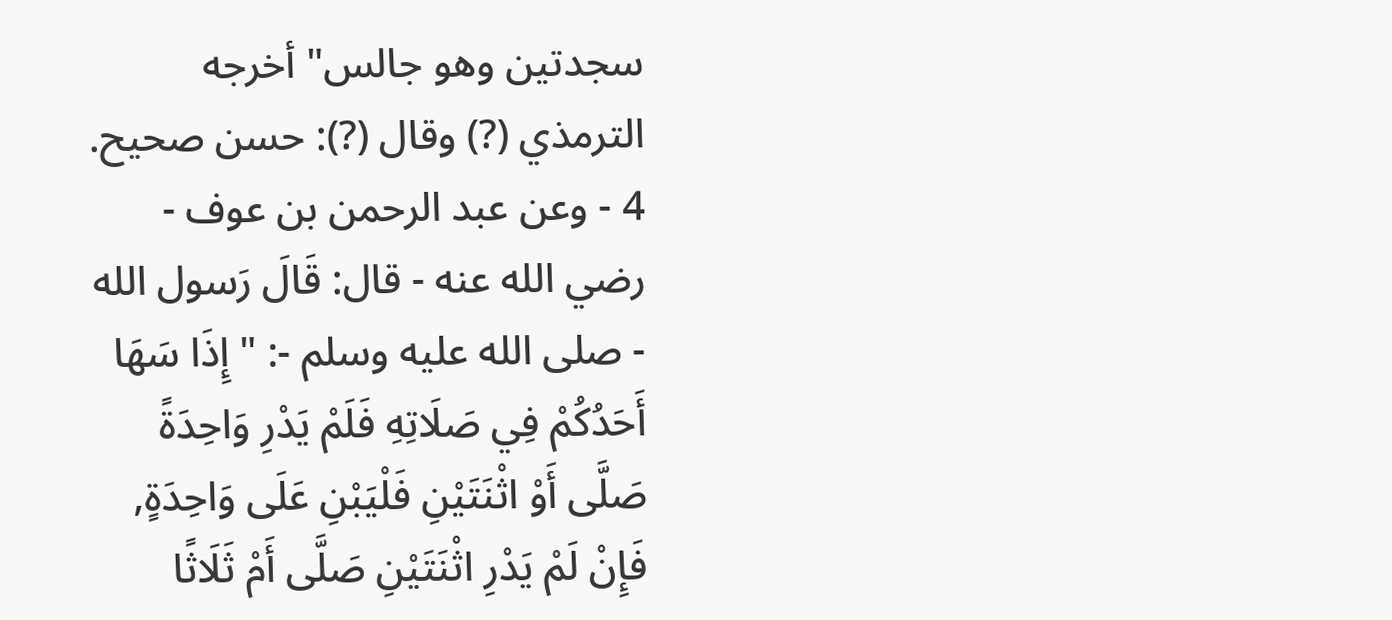سجدتين وهو جالس" أخرجه الترمذي (?) وقال (?): حسن صحيح.
4 - وعن عبد الرحمن بن عوف - رضي الله عنه - قال: قَالَ رَسول الله - صلى الله عليه وسلم -: "إِذَا سَهَا أَحَدُكُمْ فِي صَلَاتِهِ فَلَمْ يَدْرِ وَاحِدَةً صَلَّى أَوْ اثْنَتَيْنِ فَلْيَبْنِ عَلَى وَاحِدَةٍ, فَإِنْ لَمْ يَدْرِ اثْنَتَيْنِ صَلَّى أَمْ ثَلَاثًا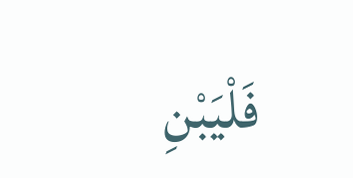فَلْيَبْنِ